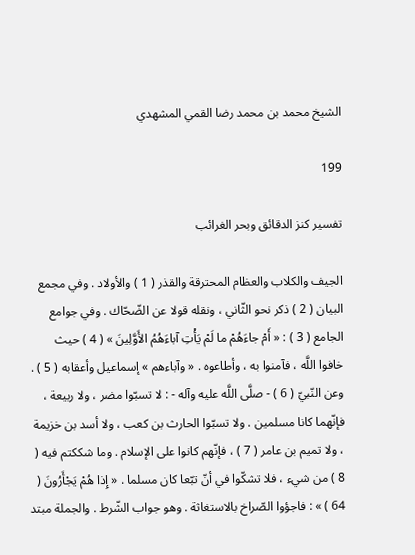الشيخ محمد بن محمد رضا القمي المشهدي

199

تفسير كنز الدقائق وبحر الغرائب

الجيف والكلاب والعظام المحترقة والقذر ( 1 ) والأولاد . وفي مجمع البيان ( 2 ) ذكر نحو الثّاني ، ونقله قولا عن الضّحّاك . وفي جوامع الجامع ( 3 ) : « أَمْ جاءَهُمْ ما لَمْ يَأْتِ آباءَهُمُ الأَوَّلِينَ » ( 4 ) حيث خافوا اللَّه ، فآمنوا به ، وأطاعوه . « وآباءهم » إسماعيل وأعقابه ( 5 ) . وعن النّبيّ ( 6 ) - صلَّى اللَّه عليه وآله - : لا تسبّوا مضر ، ولا ربيعة ، فإنّهما كانا مسلمين . ولا تسبّوا الحارث بن كعب ، ولا أسد بن خزيمة ، ولا تميم بن عامر ( 7 ) ، فإنّهم كانوا على الإسلام . وما شككتم فيه ( 8 ) من شيء ، فلا تشكّوا في أنّ تبّعا كان مسلما . « إِذا هُمْ يَجْأَرُونَ ( 64 ) » : فاجؤوا الصّراخ بالاستغاثة . وهو جواب الشّرط . والجملة مبتد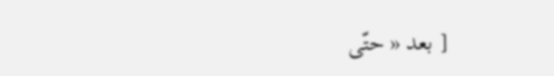[ بعد « حتّى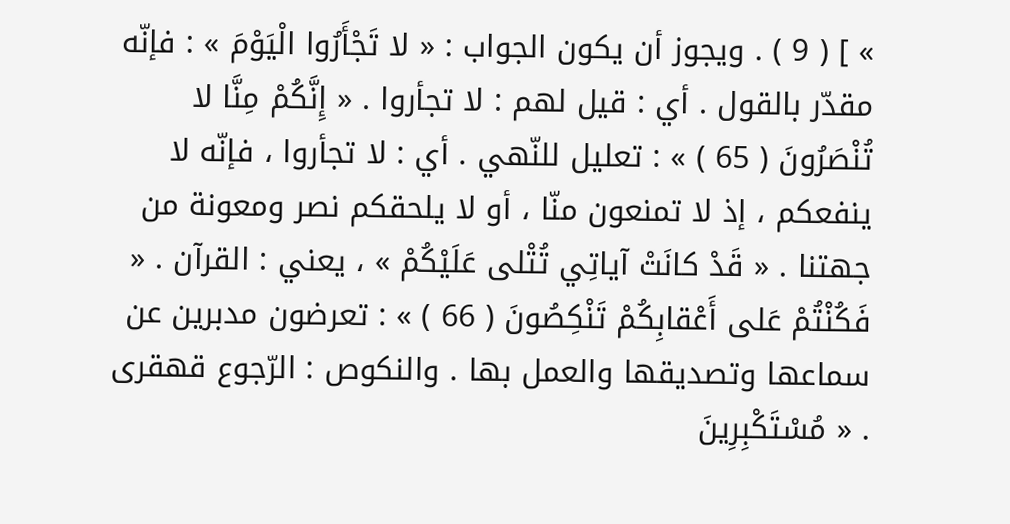» ] ( 9 ) . ويجوز أن يكون الجواب : « لا تَجْأَرُوا الْيَوْمَ » : فإنّه مقدّر بالقول . أي : قيل لهم : لا تجأروا . « إِنَّكُمْ مِنَّا لا تُنْصَرُونَ ( 65 ) » : تعليل للنّهي . أي : لا تجأروا ، فإنّه لا ينفعكم ، إذ لا تمنعون منّا ، أو لا يلحقكم نصر ومعونة من جهتنا . « قَدْ كانَتْ آياتِي تُتْلى عَلَيْكُمْ » ، يعني : القرآن . « فَكُنْتُمْ عَلى أَعْقابِكُمْ تَنْكِصُونَ ( 66 ) » : تعرضون مدبرين عن سماعها وتصديقها والعمل بها . والنكوص : الرّجوع قهقرى . « مُسْتَكْبِرِينَ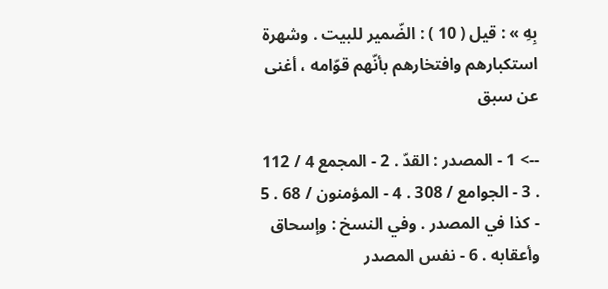بِهِ » : قيل ( 10 ) : الضّمير للبيت . وشهرة استكبارهم وافتخارهم بأنّهم قوّامه ، أغنى عن سبق

--> 1 - المصدر : القدّ . 2 - المجمع 4 / 112 . 3 - الجوامع / 308 . 4 - المؤمنون / 68 . 5 - كذا في المصدر . وفي النسخ : وإسحاق وأعقابه . 6 - نفس المصدر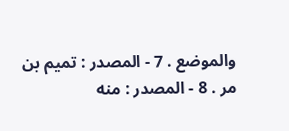والموضع . 7 - المصدر : تميم بن مر . 8 - المصدر : منه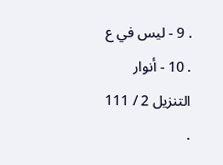. 9 - ليس في ع . 10 - أنوار التنزيل 2 / 111 .